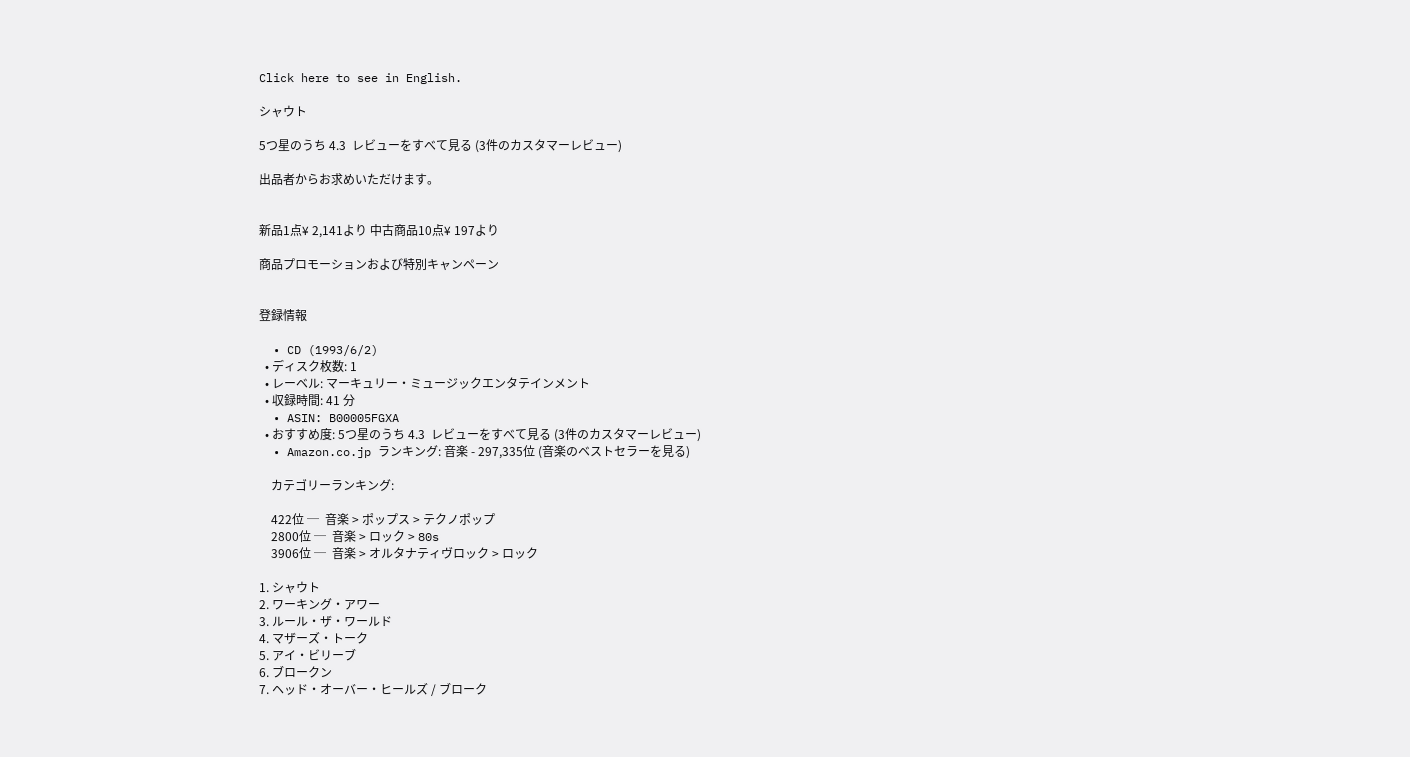Click here to see in English.

シャウト

5つ星のうち 4.3  レビューをすべて見る (3件のカスタマーレビュー)

出品者からお求めいただけます。


新品1点¥ 2,141より 中古商品10点¥ 197より

商品プロモーションおよび特別キャンペーン


登録情報

  • CD (1993/6/2)
  • ディスク枚数: 1
  • レーベル: マーキュリー・ミュージックエンタテインメント
  • 収録時間: 41 分
  • ASIN: B00005FGXA
  • おすすめ度: 5つ星のうち 4.3  レビューをすべて見る (3件のカスタマーレビュー)
  • Amazon.co.jp ランキング: 音楽 - 297,335位 (音楽のベストセラーを見る)

    カテゴリーランキング:

    422位 ─  音楽 > ポップス > テクノポップ
    2800位 ─  音楽 > ロック > 80s
    3906位 ─  音楽 > オルタナティヴロック > ロック

1. シャウト
2. ワーキング・アワー
3. ルール・ザ・ワールド
4. マザーズ・トーク
5. アイ・ビリーブ
6. ブロークン
7. ヘッド・オーバー・ヒールズ / ブローク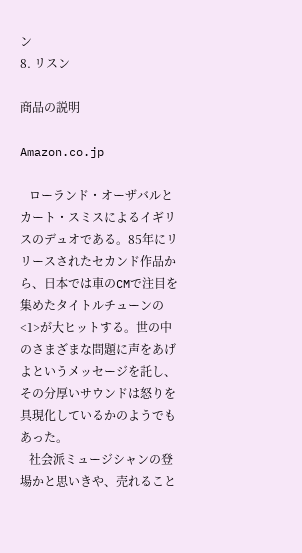ン
8. リスン

商品の説明

Amazon.co.jp

   ローランド・オーザバルとカート・スミスによるイギリスのデュオである。85年にリリースされたセカンド作品から、日本では車のCMで注目を集めたタイトルチューンの<1>が大ヒットする。世の中のさまざまな問題に声をあげよというメッセージを託し、その分厚いサウンドは怒りを具現化しているかのようでもあった。
   社会派ミュージシャンの登場かと思いきや、売れること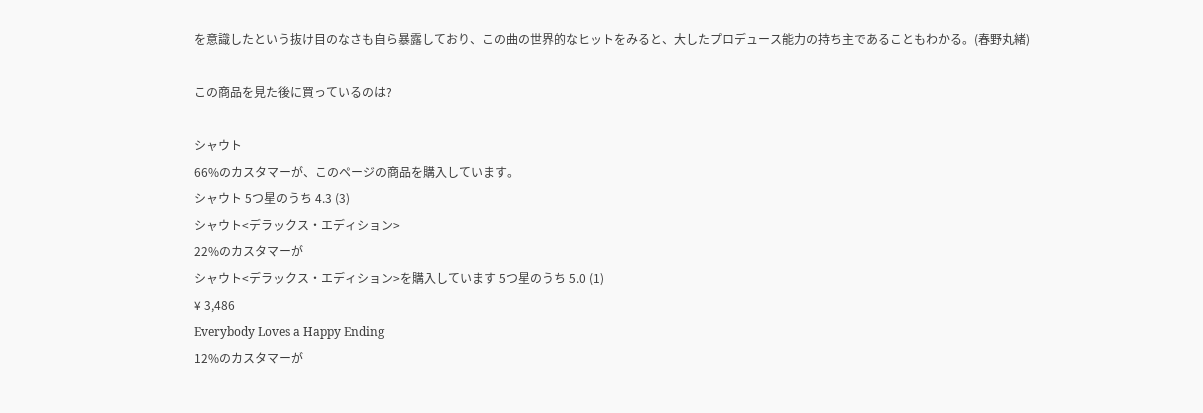を意識したという抜け目のなさも自ら暴露しており、この曲の世界的なヒットをみると、大したプロデュース能力の持ち主であることもわかる。(春野丸緒)

この商品を見た後に買っているのは?

シャウト
66%のカスタマーが、このページの商品を購入しています。
シャウト 5つ星のうち 4.3 (3)
シャウト<デラックス・エディション>
22%のカスタマーが
シャウト<デラックス・エディション>を購入しています 5つ星のうち 5.0 (1)
¥ 3,486
Everybody Loves a Happy Ending
12%のカスタマーが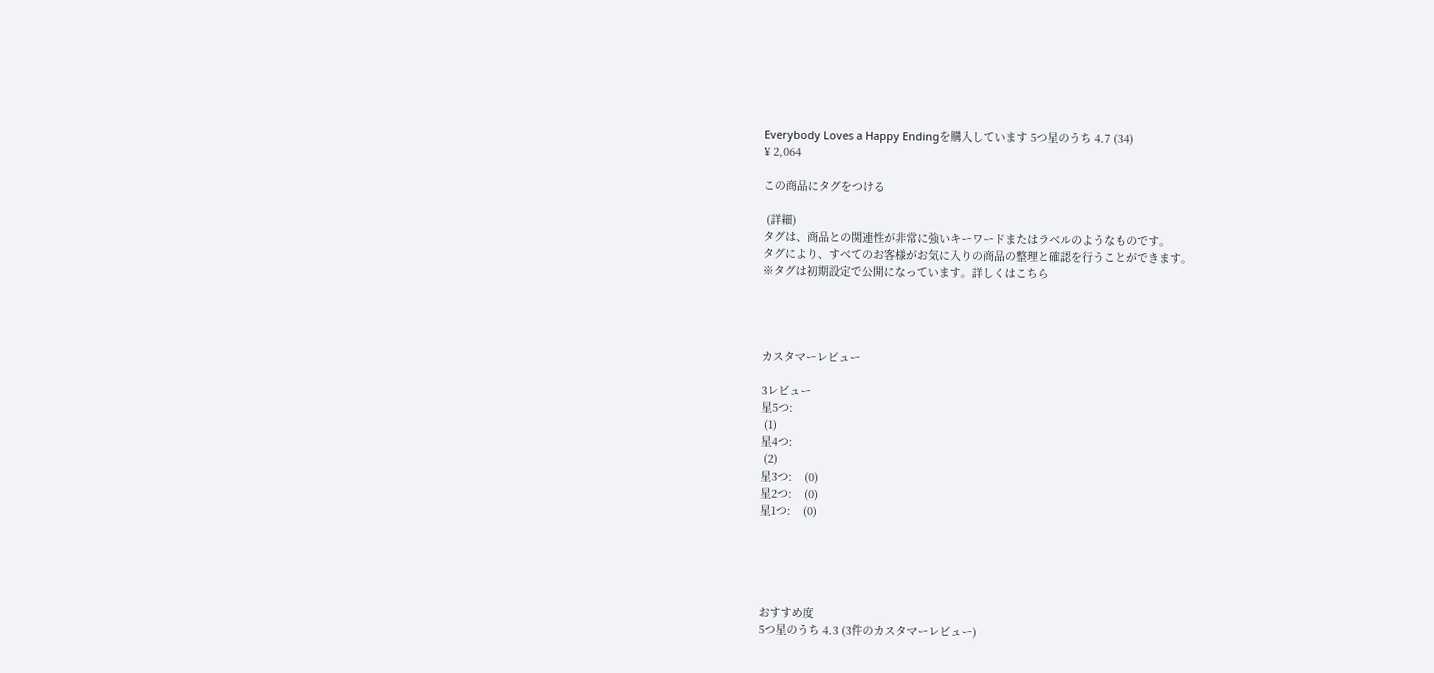Everybody Loves a Happy Endingを購入しています 5つ星のうち 4.7 (34)
¥ 2,064

この商品にタグをつける

 (詳細)
タグは、商品との関連性が非常に強いキーワードまたはラベルのようなものです。
タグにより、すべてのお客様がお気に入りの商品の整理と確認を行うことができます。
※タグは初期設定で公開になっています。詳しくはこちら




カスタマーレビュー

3レビュー
星5つ:
 (1)
星4つ:
 (2)
星3つ:    (0)
星2つ:    (0)
星1つ:    (0)





おすすめ度
5つ星のうち 4.3 (3件のカスタマーレビュー)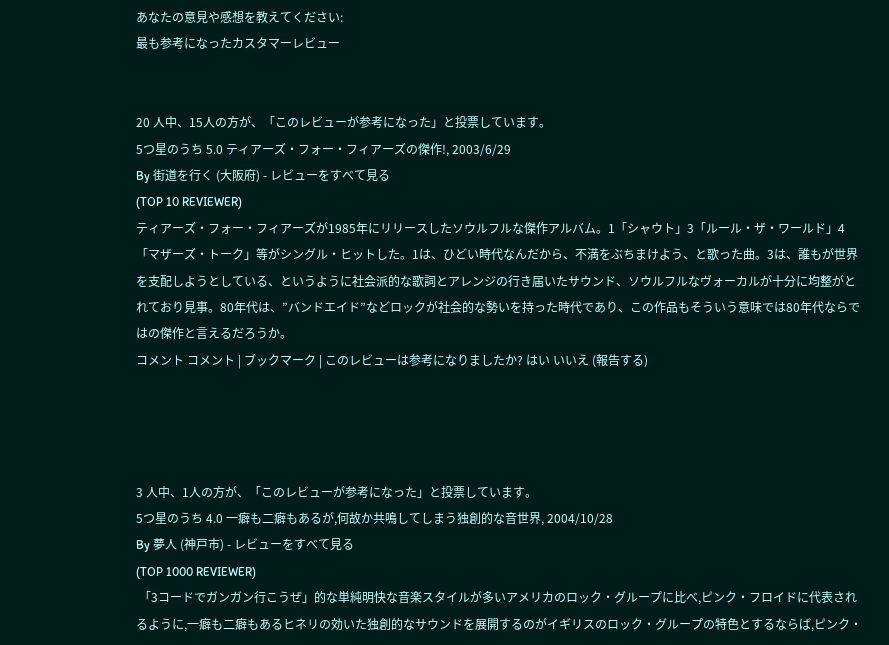あなたの意見や感想を教えてください:
最も参考になったカスタマーレビュー


20 人中、15人の方が、「このレビューが参考になった」と投票しています。
5つ星のうち 5.0 ティアーズ・フォー・フィアーズの傑作!, 2003/6/29
By 街道を行く (大阪府) - レビューをすべて見る
(TOP 10 REVIEWER)
ティアーズ・フォー・フィアーズが1985年にリリースしたソウルフルな傑作アルバム。1「シャウト」3「ルール・ザ・ワールド」4「マザーズ・トーク」等がシングル・ヒットした。1は、ひどい時代なんだから、不満をぶちまけよう、と歌った曲。3は、誰もが世界を支配しようとしている、というように社会派的な歌詞とアレンジの行き届いたサウンド、ソウルフルなヴォーカルが十分に均整がとれており見事。80年代は、”バンドエイド”などロックが社会的な勢いを持った時代であり、この作品もそういう意味では80年代ならではの傑作と言えるだろうか。
コメント コメント | ブックマーク | このレビューは参考になりましたか? はい いいえ (報告する)




3 人中、1人の方が、「このレビューが参考になった」と投票しています。
5つ星のうち 4.0 一癖も二癖もあるが,何故か共鳴してしまう独創的な音世界, 2004/10/28
By 夢人 (神戸市) - レビューをすべて見る
(TOP 1000 REVIEWER)
 「3コードでガンガン行こうぜ」的な単純明快な音楽スタイルが多いアメリカのロック・グループに比べ,ピンク・フロイドに代表されるように,一癖も二癖もあるヒネリの効いた独創的なサウンドを展開するのがイギリスのロック・グループの特色とするならば,ピンク・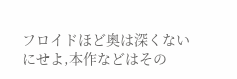フロイドほど奥は深くないにせよ,本作などはその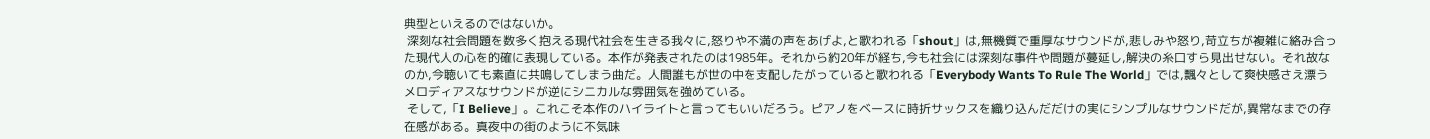典型といえるのではないか。
 深刻な社会問題を数多く抱える現代社会を生きる我々に,怒りや不満の声をあげよ,と歌われる「shout」は,無機質で重厚なサウンドが,悲しみや怒り,苛立ちが複雑に絡み合った現代人の心を的確に表現している。本作が発表されたのは1985年。それから約20年が経ち,今も社会には深刻な事件や問題が蔓延し,解決の糸口すら見出せない。それ故なのか,今聴いても素直に共鳴してしまう曲だ。人間誰もが世の中を支配したがっていると歌われる「Everybody Wants To Rule The World」では,飄々として爽快感さえ漂うメロディアスなサウンドが逆にシニカルな雰囲気を強めている。
 そして,「I Believe」。これこそ本作のハイライトと言ってもいいだろう。ピアノをベースに時折サックスを織り込んだだけの実にシンプルなサウンドだが,異常なまでの存在感がある。真夜中の街のように不気味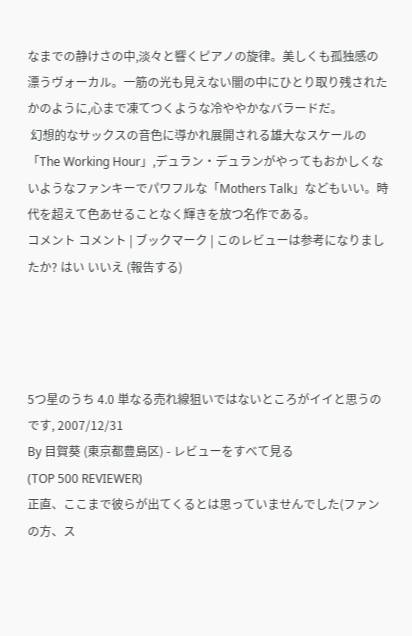なまでの静けさの中,淡々と響くピアノの旋律。美しくも孤独感の漂うヴォーカル。一筋の光も見えない闇の中にひとり取り残されたかのように,心まで凍てつくような冷ややかなバラードだ。
 幻想的なサックスの音色に導かれ展開される雄大なスケールの「The Working Hour」,デュラン・デュランがやってもおかしくないようなファンキーでパワフルな「Mothers Talk」などもいい。時代を超えて色あせることなく輝きを放つ名作である。
コメント コメント | ブックマーク | このレビューは参考になりましたか? はい いいえ (報告する)




5つ星のうち 4.0 単なる売れ線狙いではないところがイイと思うのです, 2007/12/31
By 目賀葵 (東京都豊島区) - レビューをすべて見る
(TOP 500 REVIEWER)
正直、ここまで彼らが出てくるとは思っていませんでした(ファンの方、ス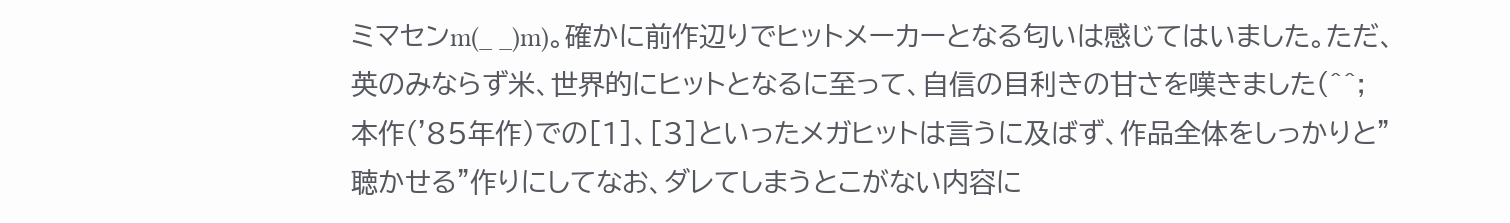ミマセンm(_ _)m)。確かに前作辺りでヒットメーカーとなる匂いは感じてはいました。ただ、英のみならず米、世界的にヒットとなるに至って、自信の目利きの甘さを嘆きました(^^;
本作('85年作)での[1]、[3]といったメガヒットは言うに及ばず、作品全体をしっかりと"聴かせる"作りにしてなお、ダレてしまうとこがない内容に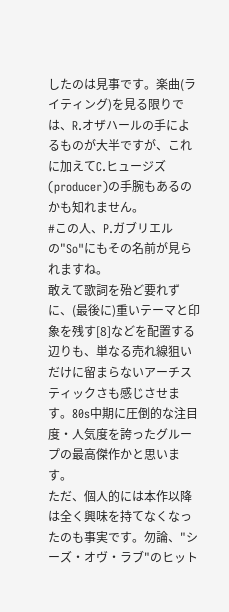したのは見事です。楽曲(ライティング)を見る限りでは、R.オザハールの手によるものが大半ですが、これに加えてC.ヒュージズ(producer)の手腕もあるのかも知れません。
#この人、P.ガブリエルの"So"にもその名前が見られますね。
敢えて歌詞を殆ど要れずに、(最後に)重いテーマと印象を残す[8]などを配置する辺りも、単なる売れ線狙いだけに留まらないアーチスティックさも感じさせます。80s中期に圧倒的な注目度・人気度を誇ったグループの最高傑作かと思います。
ただ、個人的には本作以降は全く興味を持てなくなったのも事実です。勿論、"シーズ・オヴ・ラブ"のヒット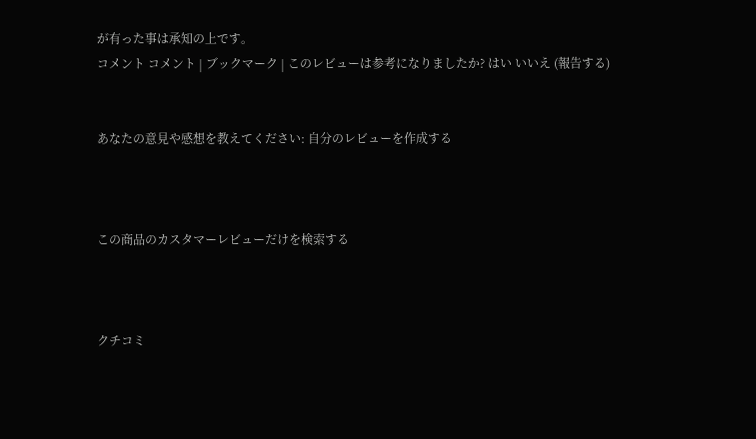が有った事は承知の上です。
コメント コメント | ブックマーク | このレビューは参考になりましたか? はい いいえ (報告する)


あなたの意見や感想を教えてください: 自分のレビューを作成する



この商品のカスタマーレビューだけを検索する



クチコミ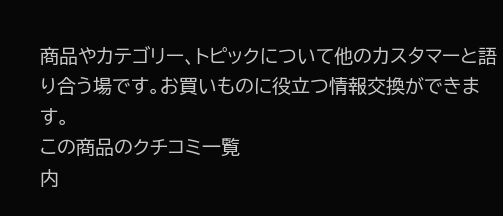商品やカテゴリー、トピックについて他のカスタマーと語り合う場です。お買いものに役立つ情報交換ができます。
この商品のクチコミ一覧
内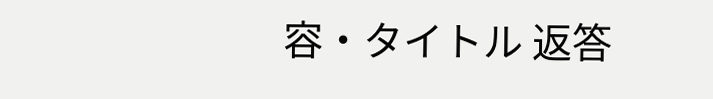容・タイトル 返答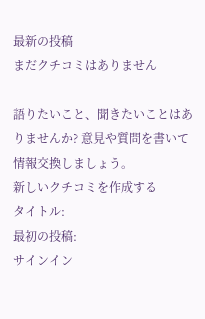最新の投稿
まだクチコミはありません

語りたいこと、聞きたいことはありませんか? 意見や質問を書いて情報交換しましょう。
新しいクチコミを作成する
タイトル:
最初の投稿:
サインイン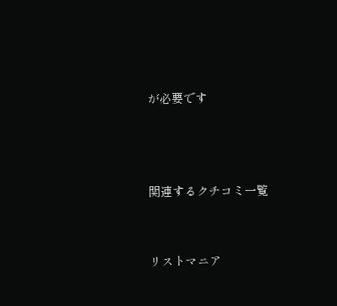が必要です



関連するクチコミ一覧


リストマニア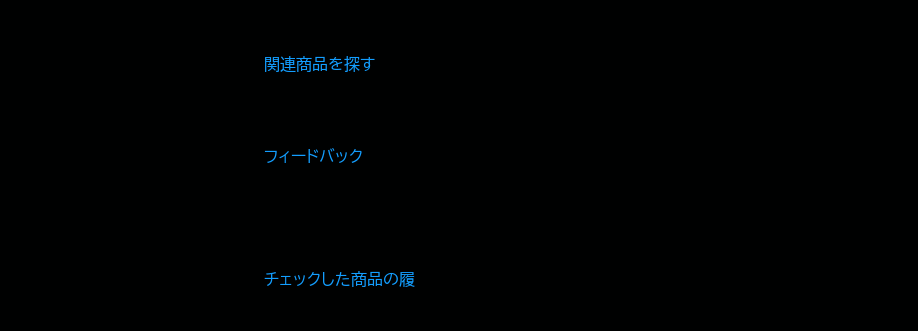関連商品を探す


フィードバック



チェックした商品の履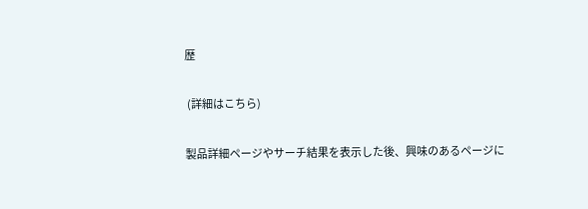歴

 (詳細はこちら)

製品詳細ページやサーチ結果を表示した後、興味のあるページに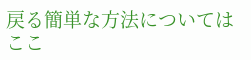戻る簡単な方法についてはここ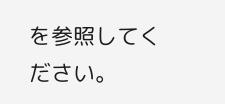を参照してください。